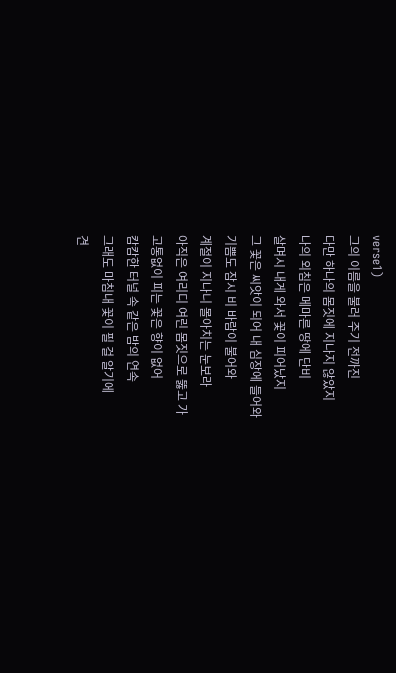verse1)
그의 이름을 불러 주기 전까진
다만 하나의 몸짓에 지나지 않았지
나의 외침은 메마른 땅에 단비
살며시 내게 와서 꽃이 피어났지
그 꽃은 씨앗이 되어 내 심장에 들어와
기쁨도 잠시 비 바람이 불어와
계절이 지나니 몰아치는 눈보라
아직은 여리디 여린 몸짓으로 뚫고 가
고통없이 피는 꽃은 향이 없어
캄캄한 터널 속 같은 밤의 연속
그래도 마침내 꽃이 필 걸 알기에
견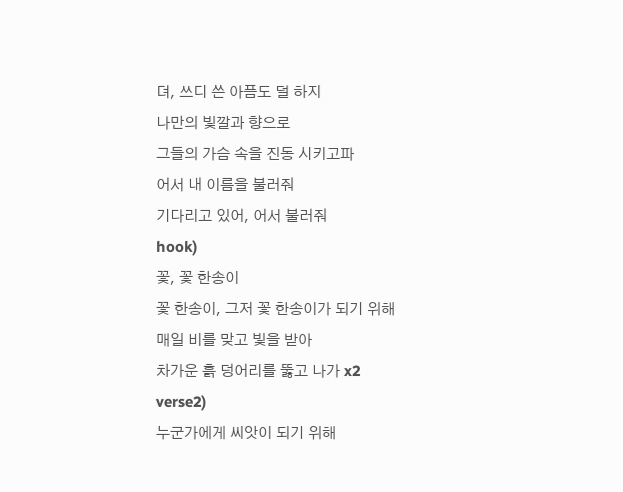뎌, 쓰디 쓴 아픔도 덜 하지
나만의 빛깔과 향으로
그들의 가슴 속을 진동 시키고파
어서 내 이름을 불러줘
기다리고 있어, 어서 불러줘
hook)
꽃, 꽃 한송이
꽃 한송이, 그저 꽃 한송이가 되기 위해
매일 비를 맞고 빛을 받아
차가운 흙 덩어리를 뚫고 나가 x2
verse2)
누군가에게 씨앗이 되기 위해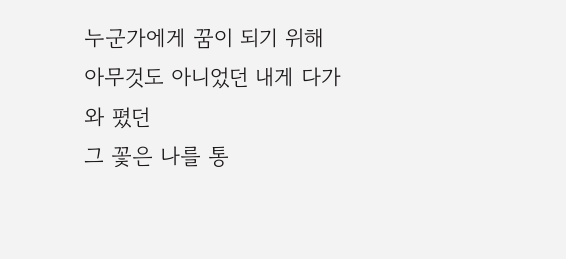누군가에게 꿈이 되기 위해
아무것도 아니었던 내게 다가와 폈던
그 꽃은 나를 통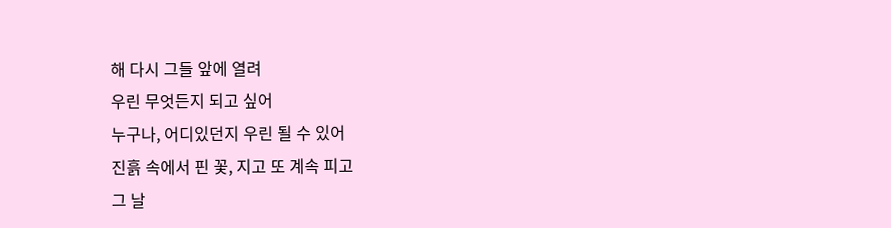해 다시 그들 앞에 열려
우린 무엇든지 되고 싶어
누구나, 어디있던지 우린 될 수 있어
진흙 속에서 핀 꽃, 지고 또 계속 피고
그 날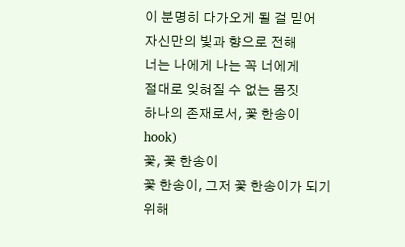이 분명히 다가오게 될 걸 믿어
자신만의 빛과 향으로 전해
너는 나에게 나는 꼭 너에게
절대로 잊혀질 수 없는 몸짓
하나의 존재로서, 꽃 한송이
hook)
꽃, 꽃 한송이
꽃 한송이, 그저 꽃 한송이가 되기 위해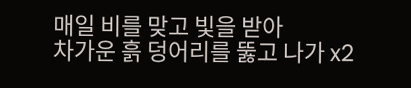매일 비를 맞고 빛을 받아
차가운 흙 덩어리를 뚫고 나가 x2